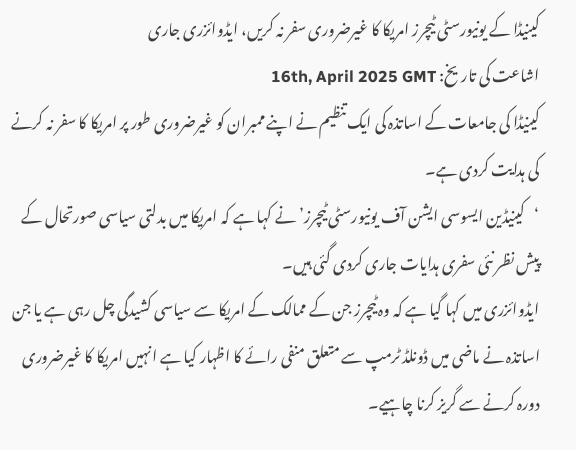کینیڈا کے یونیورسٹی ٹیچرز امریکا کا غیرضروری سفر نہ کریں، ایڈوائزری جاری
اشاعت کی تاریخ: 16th, April 2025 GMT
کینیڈا کی جامعات کے اساتذہ کی ایک تنظیم نے اپنے ممبران کو غیرضروری طور پر امریکا کا سفر نہ کرنے کی ہدایت کردی ہے۔
‘کینیڈین ایسوسی ایشن آف یونیورسٹی ٹیچرز’ نے کہا ہے کہ امریکا میں بدلتی سیاسی صورتحال کے پیش نظر نئی سفری ہدایات جاری کردی گئی ہیں۔
ایڈوائزری میں کہا گیا ہے کہ وہ ٹیچرز جن کے ممالک کے امریکا سے سیاسی کشیدگی چل رہی ہے یا جن اساتذہ نے ماضی میں ڈونلڈ ٹرمپ سے متعلق منفی رائے کا اظہار کیا ہے انہیں امریکا کا غیرضروری دورہ کرنے سے گریز کرنا چاہیے۔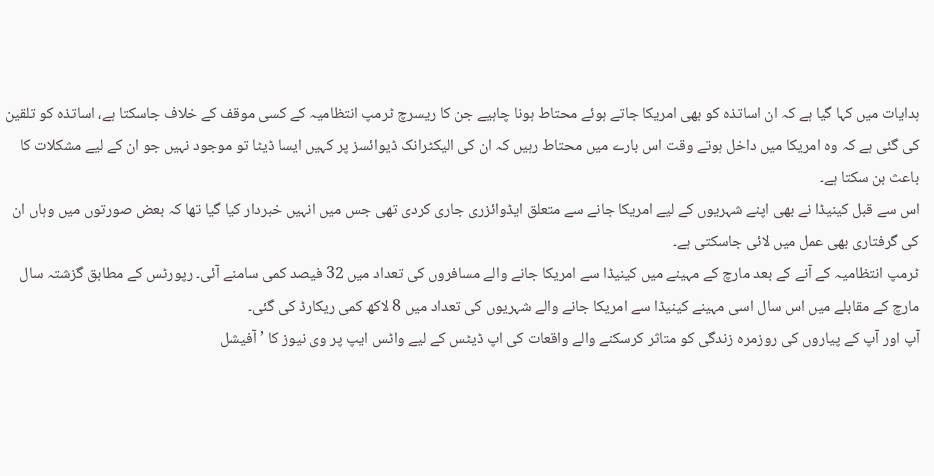ہدایات میں کہا گیا ہے کہ ان اساتذہ کو بھی امریکا جاتے ہوئے محتاط ہونا چاہیے جن کا ریسرچ ٹرمپ انتظامیہ کے کسی موقف کے خلاف جاسکتا ہے، اساتذہ کو تلقین کی گئی ہے کہ وہ امریکا میں داخل ہوتے وقت اس بارے میں محتاط رہیں کہ ان کی الیکٹرانک ڈیوائسز پر کہیں ایسا ڈیٹا تو موجود نہیں جو ان کے لیے مشکلات کا باعث بن سکتا ہے۔
اس سے قبل کینیڈا نے بھی اپنے شہریوں کے لیے امریکا جانے سے متعلق ایڈوائزری جاری کردی تھی جس میں انہیں خبردار کیا گیا تھا کہ بعض صورتوں میں وہاں ان کی گرفتاری بھی عمل میں لائی جاسکتی ہے۔
ٹرمپ انتظامیہ کے آنے کے بعد مارچ کے مہینے میں کینیڈا سے امریکا جانے والے مسافروں کی تعداد میں 32 فیصد کمی سامنے آئی۔ رپورٹس کے مطابق گزشتہ سال مارچ کے مقابلے میں اس سال اسی مہینے کینیڈا سے امریکا جانے والے شہریوں کی تعداد میں 8 لاکھ کمی ریکارڈ کی گئی۔
آپ اور آپ کے پیاروں کی روزمرہ زندگی کو متاثر کرسکنے والے واقعات کی اپ ڈیٹس کے لیے واٹس ایپ پر وی نیوز کا ’آفیشل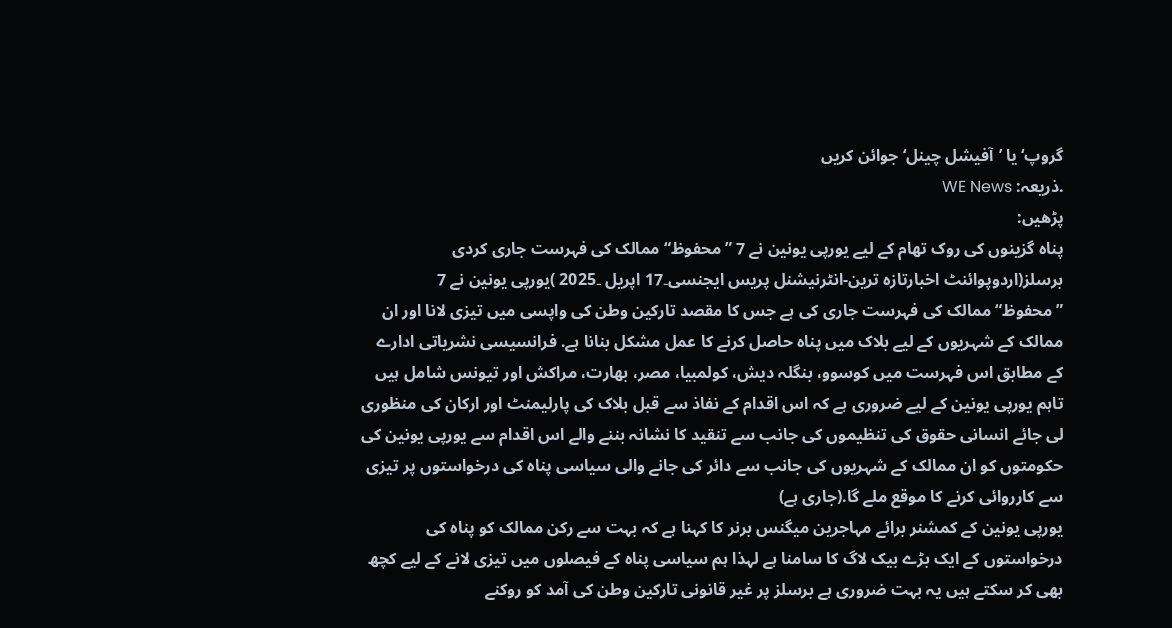گروپ‘ یا ’آفیشل چینل‘ جوائن کریں
.ذریعہ: WE News
پڑھیں:
پناہ گزینوں کی روک تھام کے لیے یورپی یونین نے 7 ”محفوظ“ممالک کی فہرست جاری کردی
برسلز(اردوپوائنٹ اخبارتازہ ترین-انٹرنیشنل پریس ایجنسی۔17 اپریل ۔2025 )یورپی یونین نے 7 ”محفوظ“ممالک کی فہرست جاری کی ہے جس کا مقصد تارکین وطن کی واپسی میں تیزی لانا اور ان ممالک کے شہریوں کے لیے بلاک میں پناہ حاصل کرنے کا عمل مشکل بنانا ہے. فرانسیسی نشریاتی ادارے کے مطابق اس فہرست میں کوسوو، بنگلہ دیش، کولمبیا، مصر، بھارت، مراکش اور تیونس شامل ہیں تاہم یورپی یونین کے لیے ضروری ہے کہ اس اقدام کے نفاذ سے قبل بلاک کی پارلیمنٹ اور ارکان کی منظوری لی جائے انسانی حقوق کی تنظیموں کی جانب سے تنقید کا نشانہ بننے والے اس اقدام سے یورپی یونین کی حکومتوں کو ان ممالک کے شہریوں کی جانب سے دائر کی جانے والی سیاسی پناہ کی درخواستوں پر تیزی سے کارروائی کرنے کا موقع ملے گا.(جاری ہے)
یورپی یونین کے کمشنر برائے مہاجرین میگنس برنر کا کہنا ہے کہ بہت سے رکن ممالک کو پناہ کی درخواستوں کے ایک بڑے بیک لاگ کا سامنا ہے لہذا ہم سیاسی پناہ کے فیصلوں میں تیزی لانے کے لیے کچھ بھی کر سکتے ہیں یہ بہت ضروری ہے برسلز پر غیر قانونی تارکین وطن کی آمد کو روکنے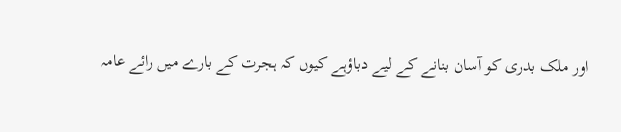اور ملک بدری کو آسان بنانے کے لیے دباؤہے کیوں کہ ہجرت کے بارے میں رائے عامہ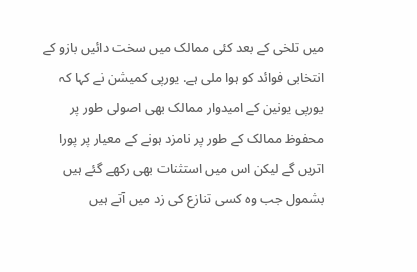میں تلخی کے بعد کئی ممالک میں سخت دائیں بازو کے انتخابی فوائد کو ہوا ملی ہے. یورپی کمیشن نے کہا کہ یورپی یونین کے امیدوار ممالک بھی اصولی طور پر محفوظ ممالک کے طور پر نامزد ہونے کے معیار پر پورا اتریں گے لیکن اس میں استثنات بھی رکھے گئے ہیں بشمول جب وہ کسی تنازع کی زد میں آتے ہیں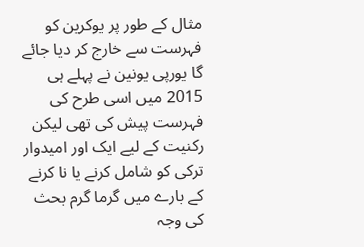مثال کے طور پر یوکرین کو فہرست سے خارج کر دیا جائے گا یورپی یونین نے پہلے ہی 2015 میں اسی طرح کی فہرست پیش کی تھی لیکن رکنیت کے لیے ایک اور امیدوار ترکی کو شامل کرنے یا نا کرنے کے بارے میں گرما گرم بحث کی وجہ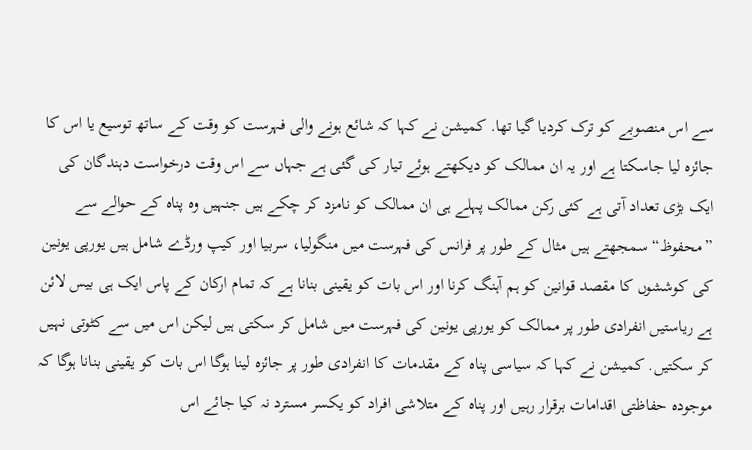سے اس منصوبے کو ترک کردیا گیا تھا. کمیشن نے کہا کہ شائع ہونے والی فہرست کو وقت کے ساتھ توسیع یا اس کا جائزہ لیا جاسکتا ہے اور یہ ان ممالک کو دیکھتے ہوئے تیار کی گئی ہے جہاں سے اس وقت درخواست دہندگان کی ایک بڑی تعداد آتی ہے کئی رکن ممالک پہلے ہی ان ممالک کو نامزد کر چکے ہیں جنہیں وہ پناہ کے حوالے سے ”محفوظ“ سمجھتے ہیں مثال کے طور پر فرانس کی فہرست میں منگولیا، سربیا اور کیپ ورڈے شامل ہیں یورپی یونین کی کوششوں کا مقصد قوانین کو ہم آہنگ کرنا اور اس بات کو یقینی بنانا ہے کہ تمام ارکان کے پاس ایک ہی بیس لائن ہے ریاستیں انفرادی طور پر ممالک کو یورپی یونین کی فہرست میں شامل کر سکتی ہیں لیکن اس میں سے کٹوتی نہیں کر سکتیں. کمیشن نے کہا کہ سیاسی پناہ کے مقدمات کا انفرادی طور پر جائزہ لینا ہوگا اس بات کو یقینی بنانا ہوگا کہ موجودہ حفاظتی اقدامات برقرار رہیں اور پناہ کے متلاشی افراد کو یکسر مسترد نہ کیا جائے اس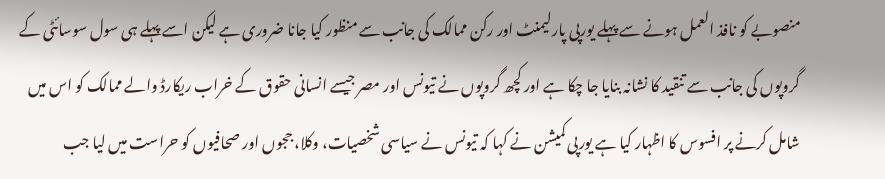منصوبے کو نافذ العمل ہونے سے پہلے یورپی پارلیمنٹ اور رکن ممالک کی جانب سے منظور کیا جانا ضروری ہے لیکن اسے پہلے ہی سول سوسائٹی کے گروپوں کی جانب سے تنقید کا نشانہ بنایا جا چکا ہے اور کچھ گروپوں نے تیونس اور مصر جیسے انسانی حقوق کے خراب ریکارڈ والے ممالک کو اس میں شامل کرنے پر افسوس کا اظہار کیا ہے یورپی کمیشن نے کہا کہ تیونس نے سیاسی شخصیات، وکلا، ججوں اور صحافیوں کو حراست میں لیا جب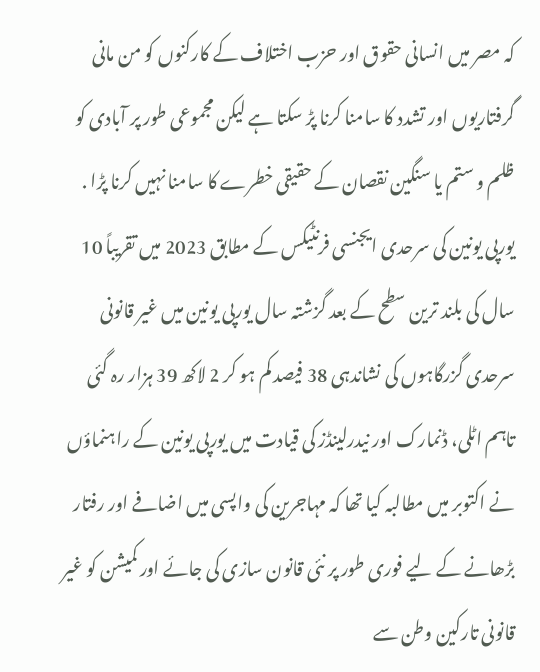کہ مصر میں انسانی حقوق اور حزب اختلاف کے کارکنوں کو من مانی گرفتاریوں اور تشدد کا سامنا کرنا پڑ سکتا ہے لیکن مجموعی طور پر آبادی کو ظلم و ستم یا سنگین نقصان کے حقیقی خطرے کا سامنا نہیں کرنا پڑا . یورپی یونین کی سرحدی ایجنسی فرنٹیکس کے مطابق 2023 میں تقریباً 10 سال کی بلند ترین سطح کے بعد گزشتہ سال یورپی یونین میں غیر قانونی سرحدی گزرگاہوں کی نشاندہی 38 فیصد کم ہو کر 2 لاکھ 39 ہزار رہ گئی تاہم اٹلی، ڈنمارک اور نیدرلینڈز کی قیادت میں یورپی یونین کے راہنماؤں نے اکتوبر میں مطالبہ کیا تھا کہ مہاجرین کی واپسی میں اضافے اور رفتار بڑھانے کے لیے فوری طور پر نئی قانون سازی کی جائے اور کمیشن کو غیر قانونی تارکین وطن سے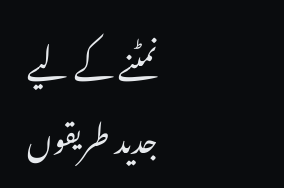نمٹنے کے لیے جدید طریقوں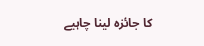کا جائزہ لینا چاہیے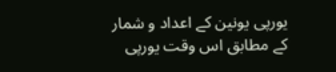یورپی یونین کے اعداد و شمار کے مطابق اس وقت یورپی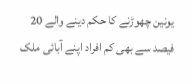یونین چھوڑنے کا حکم دینے والے 20 فیصد سے بھی کم افراد اپنے آبائی ملک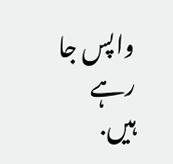واپس جا رہے ہیں.